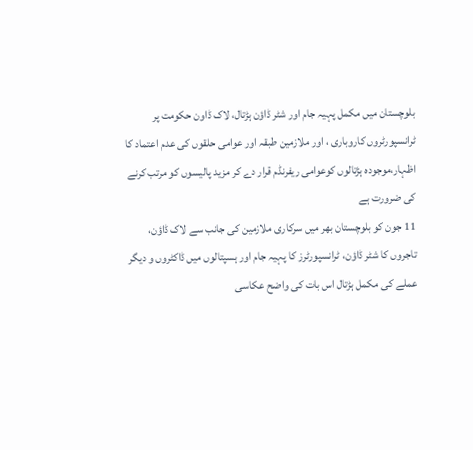بلوچستان میں مکمل پہیہ جام اور شٹر ڈاؤن ہڑتال، لاک ڈاون حکومت پر ٹرانسپورٹروں کاروباری ، اور ملازمین طبقہ اور عوامی حلقوں کی عدم اعتماد کا اظہار،موجودہ ہڑتالوں کوعوامی ریفرنڈم قرار دے کر مزید پالیسوں کو مرتب کرنے کی ضرورت ہے
11 جون کو بلوچستان بھر میں سرکاری ملازمین کی جانب سے لاک ڈاؤن، تاجروں کا شٹر ڈاؤن، ٹرانسپورٹرز کا پہیہ جام اور ہسپتالوں میں ڈاکٹروں و دیگر عملے کی مکمل ہڑتال اس بات کی واضح عکاسی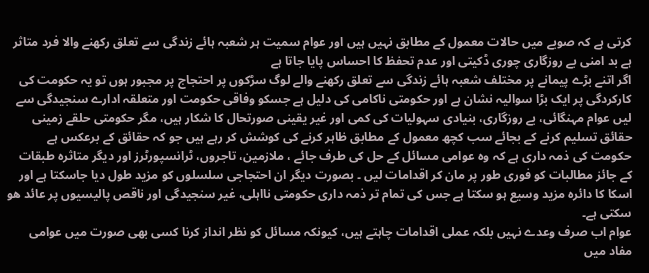کرتی ہے کہ صوبے میں حالات معمول کے مطابق نہیں ہیں اور عوام سمیت ہر شعبہ ہائے زندگی سے تعلق رکھنے والا فرد متاثر ہے بد امنی بے روزگاری چوری ڈکیتی اور عدم تحفظ کا احساس پایا جاتا ہے
اگر اتنے بڑے پیمانے پر مختلف شعبہ ہائے زندگی سے تعلق رکھنے والے لوگ سڑکوں پر احتجاج پر مجبور ہوں تو یہ حکومت کی کارکردگی پر ایک بڑا سوالیہ نشان ہے اور حکومتی ناکامی کی دلیل ہے جسکو وفاقی حکومت اور متعلقہ ادارے سنجیدگی سے لیں عوام مہنگائی، بے روزگاری، بنیادی سہولیات کی کمی اور غیر یقینی صورتحال کا شکار ہیں، مگر حکومتی حلقے زمینی حقائق تسلیم کرنے کے بجائے سب کچھ معمول کے مطابق ظاہر کرنے کی کوشش کر رہے ہیں جو کہ حقائق کے برعکس ہے
حکومت کی ذمہ داری ہے کہ وہ عوامی مسائل کے حل کی طرف جائے ، ملازمین، تاجروں، ٹرانسپورٹرز اور دیگر متاثرہ طبقات کے جائز مطالبات کو فوری طور پر مان کر اقدامات لیں ۔ بصورت دیگر ان احتجاجی سلسلوں کو مزید طول دیا جاسکتا ہے اور اسکا کا دائرہ مزید وسیع ہو سکتا ہے جس کی تمام تر ذمہ داری حکومتی نااہلی، غیر سنجیدگی اور ناقص پالیسیوں پر عائد ھو سکتی ہے۔
عوام اب صرف وعدے نہیں بلکہ عملی اقدامات چاہتے ہیں، کیونکہ مسائل کو نظر انداز کرنا کسی بھی صورت میں عوامی مفاد میں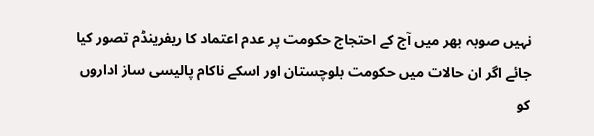نہیں صوبہ بھر میں آج کے احتجاج حکومت پر عدم اعتماد کا ریفرینڈم تصور کیا جائے اگر ان حالات میں حکومت بلوچستان اور اسکے ناکام پالیسی ساز اداروں کو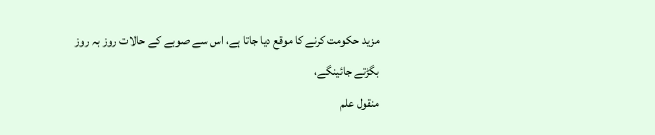مزید حکومت کرنے کا موقع دیا جاتا ہے، اس سے صوبے کے حالات روز بہ روز بگڑتے جائینگے،
منقول علم